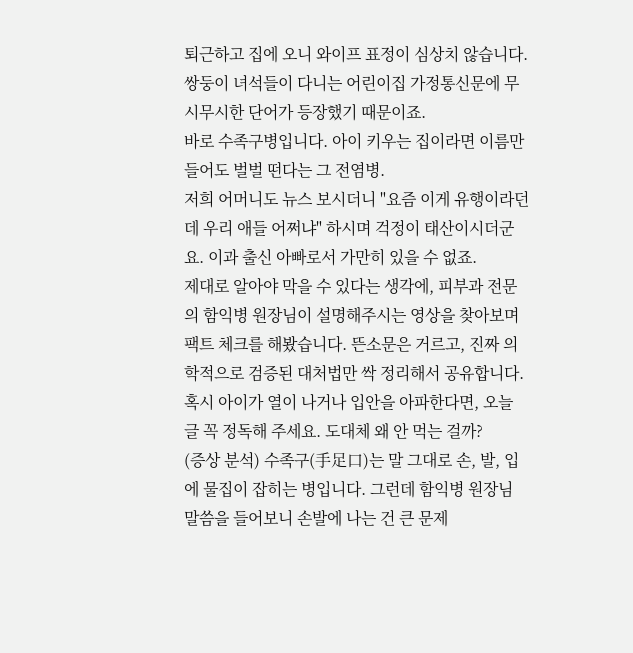퇴근하고 집에 오니 와이프 표정이 심상치 않습니다. 쌍둥이 녀석들이 다니는 어린이집 가정통신문에 무시무시한 단어가 등장했기 때문이죠.
바로 수족구병입니다. 아이 키우는 집이라면 이름만 들어도 벌벌 떤다는 그 전염병.
저희 어머니도 뉴스 보시더니 "요즘 이게 유행이라던데 우리 애들 어쩌냐" 하시며 걱정이 태산이시더군요. 이과 출신 아빠로서 가만히 있을 수 없죠.
제대로 알아야 막을 수 있다는 생각에, 피부과 전문의 함익병 원장님이 설명해주시는 영상을 찾아보며 팩트 체크를 해봤습니다. 뜬소문은 거르고, 진짜 의학적으로 검증된 대처법만 싹 정리해서 공유합니다.
혹시 아이가 열이 나거나 입안을 아파한다면, 오늘 글 꼭 정독해 주세요. 도대체 왜 안 먹는 걸까?
(증상 분석) 수족구(手足口)는 말 그대로 손, 발, 입에 물집이 잡히는 병입니다. 그런데 함익병 원장님 말씀을 들어보니 손발에 나는 건 큰 문제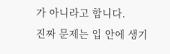가 아니라고 합니다.
진짜 문제는 입 안에 생기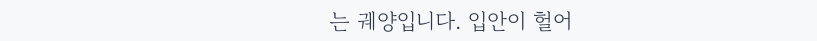는 궤양입니다. 입안이 헐어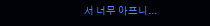서 너무 아프니...